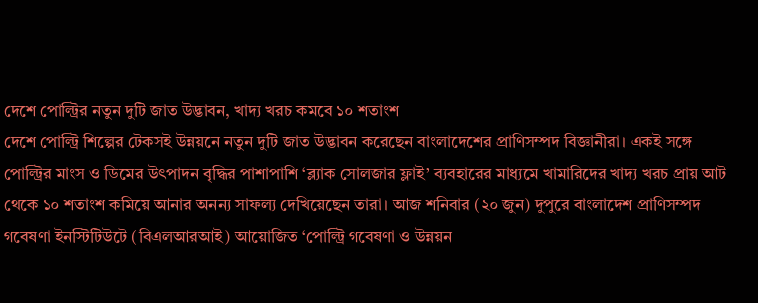দেশে পোল্ট্রির নতুন দুটি জাত উদ্ভাবন, খাদ্য খরচ কমবে ১০ শতাংশ
দেশে পোল্ট্রি শিল্পের টেকসই উন্নয়নে নতুন দুটি জাত উদ্ভাবন করেছেন বাংলাদেশের প্রাণিসম্পদ বিজ্ঞানীরা। একই সঙ্গে পোল্ট্রির মাংস ও ডিমের উৎপাদন বৃদ্ধির পাশাপাশি ‘ব্ল্যাক সোলজার ফ্লাই’ ব্যবহারের মাধ্যমে খামারিদের খাদ্য খরচ প্রায় আট থেকে ১০ শতাংশ কমিয়ে আনার অনন্য সাফল্য দেখিয়েছেন তারা। আজ শনিবার (২০ জুন) দুপুরে বাংলাদেশ প্রাণিসম্পদ গবেষণা ইনস্টিটিউটে (বিএলআরআই) আয়োজিত ‘পোল্ট্রি গবেষণা ও উন্নয়ন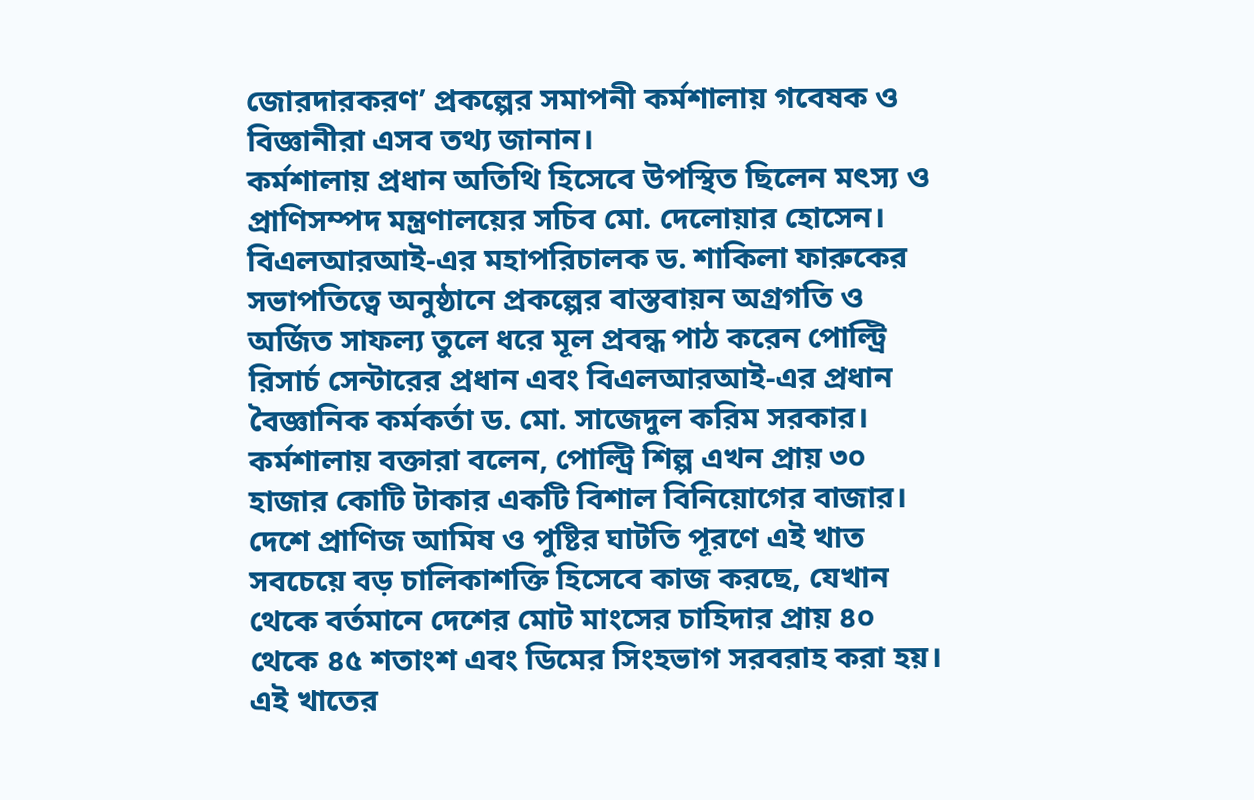জোরদারকরণ’ প্রকল্পের সমাপনী কর্মশালায় গবেষক ও বিজ্ঞানীরা এসব তথ্য জানান।
কর্মশালায় প্রধান অতিথি হিসেবে উপস্থিত ছিলেন মৎস্য ও প্রাণিসম্পদ মন্ত্রণালয়ের সচিব মো. দেলোয়ার হোসেন। বিএলআরআই-এর মহাপরিচালক ড. শাকিলা ফারুকের সভাপতিত্বে অনুষ্ঠানে প্রকল্পের বাস্তবায়ন অগ্রগতি ও অর্জিত সাফল্য তুলে ধরে মূল প্রবন্ধ পাঠ করেন পোল্ট্রি রিসার্চ সেন্টারের প্রধান এবং বিএলআরআই-এর প্রধান বৈজ্ঞানিক কর্মকর্তা ড. মো. সাজেদুল করিম সরকার।
কর্মশালায় বক্তারা বলেন, পোল্ট্রি শিল্প এখন প্রায় ৩০ হাজার কোটি টাকার একটি বিশাল বিনিয়োগের বাজার। দেশে প্রাণিজ আমিষ ও পুষ্টির ঘাটতি পূরণে এই খাত সবচেয়ে বড় চালিকাশক্তি হিসেবে কাজ করছে, যেখান থেকে বর্তমানে দেশের মোট মাংসের চাহিদার প্রায় ৪০ থেকে ৪৫ শতাংশ এবং ডিমের সিংহভাগ সরবরাহ করা হয়। এই খাতের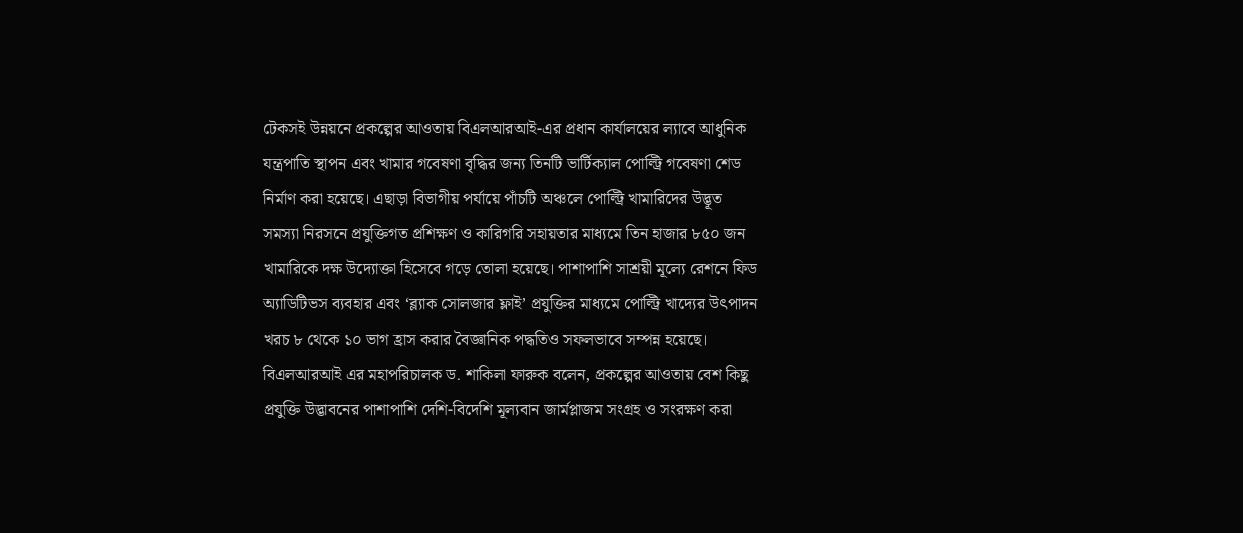টেকসই উন্নয়নে প্রকল্পের আওতায় বিএলআরআই-এর প্রধান কার্যালয়ের ল্যাবে আধুনিক যন্ত্রপাতি স্থাপন এবং খামার গবেষণা বৃদ্ধির জন্য তিনটি ভার্টিক্যাল পোল্ট্রি গবেষণা শেড নির্মাণ করা হয়েছে। এছাড়া বিভাগীয় পর্যায়ে পাঁচটি অঞ্চলে পোল্ট্রি খামারিদের উদ্ভূত সমস্যা নিরসনে প্রযুক্তিগত প্রশিক্ষণ ও কারিগরি সহায়তার মাধ্যমে তিন হাজার ৮৫০ জন খামারিকে দক্ষ উদ্যোক্তা হিসেবে গড়ে তোলা হয়েছে। পাশাপাশি সাশ্রয়ী মূল্যে রেশনে ফিড অ্যাডিটিভস ব্যবহার এবং ‘ব্ল্যাক সোলজার ফ্লাই’ প্রযুক্তির মাধ্যমে পোল্ট্রি খাদ্যের উৎপাদন খরচ ৮ থেকে ১০ ভাগ হ্রাস করার বৈজ্ঞানিক পদ্ধতিও সফলভাবে সম্পন্ন হয়েছে।
বিএলআরআই এর মহাপরিচালক ড. শাকিলা ফারুক বলেন, প্রকল্পের আওতায় বেশ কিছু প্রযুক্তি উদ্ভাবনের পাশাপাশি দেশি-বিদেশি মূল্যবান জার্মপ্লাজম সংগ্রহ ও সংরক্ষণ করা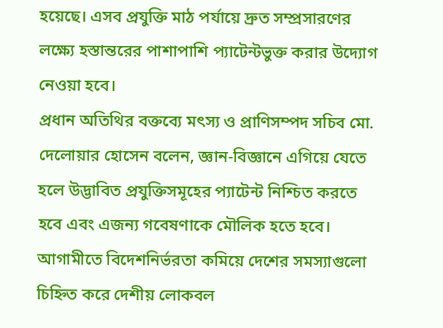হয়েছে। এসব প্রযুক্তি মাঠ পর্যায়ে দ্রুত সম্প্রসারণের লক্ষ্যে হস্তান্তরের পাশাপাশি প্যাটেন্টভুক্ত করার উদ্যোগ নেওয়া হবে।
প্রধান অতিথির বক্তব্যে মৎস্য ও প্রাণিসম্পদ সচিব মো. দেলোয়ার হোসেন বলেন, জ্ঞান-বিজ্ঞানে এগিয়ে যেতে হলে উদ্ভাবিত প্রযুক্তিসমূহের প্যাটেন্ট নিশ্চিত করতে হবে এবং এজন্য গবেষণাকে মৌলিক হতে হবে। আগামীতে বিদেশনির্ভরতা কমিয়ে দেশের সমস্যাগুলো চিহ্নিত করে দেশীয় লোকবল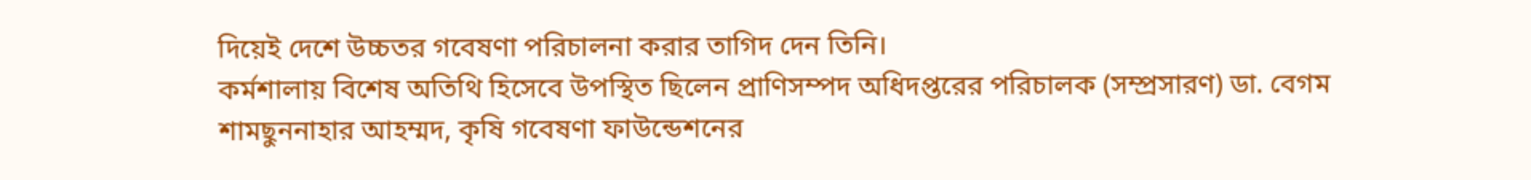দিয়েই দেশে উচ্চতর গবেষণা পরিচালনা করার তাগিদ দেন তিনি।
কর্মশালায় বিশেষ অতিথি হিসেবে উপস্থিত ছিলেন প্রাণিসম্পদ অধিদপ্তরের পরিচালক (সম্প্রসারণ) ডা. বেগম শামছুননাহার আহম্মদ, কৃষি গবেষণা ফাউন্ডেশনের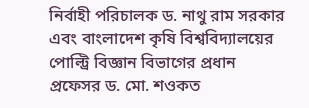নির্বাহী পরিচালক ড. নাথু রাম সরকার এবং বাংলাদেশ কৃষি বিশ্ববিদ্যালয়ের পোল্ট্রি বিজ্ঞান বিভাগের প্রধান প্রফেসর ড. মো. শওকত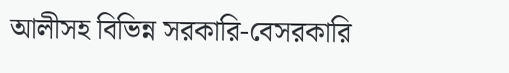আলীসহ বিভিন্ন সরকারি-বেসরকারি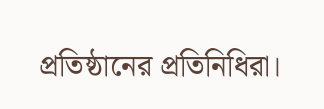প্রতিষ্ঠানের প্রতিনিধিরা।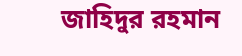জাহিদুর রহমান